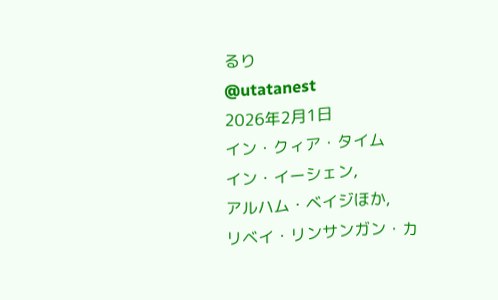るり
@utatanest
2026年2月1日
イン・クィア・タイム
イン・イーシェン,
アルハム・ベイジほか,
リベイ・リンサンガン・カ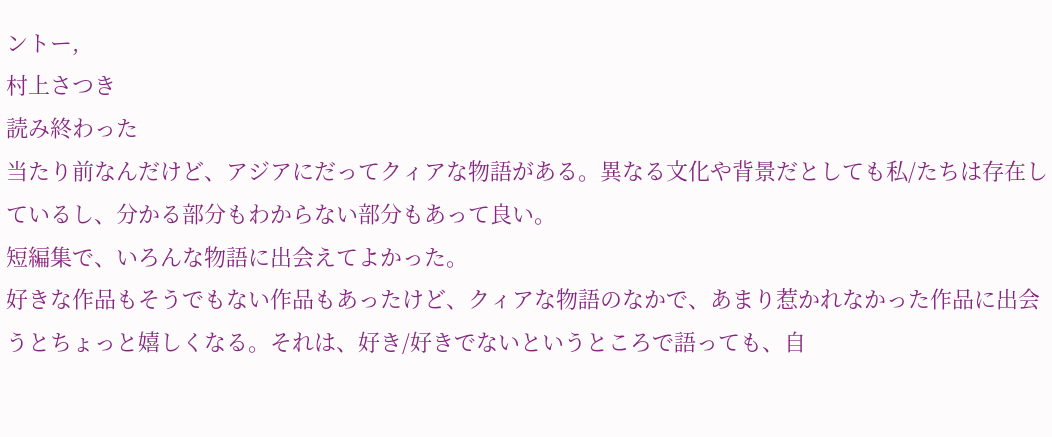ントー,
村上さつき
読み終わった
当たり前なんだけど、アジアにだってクィアな物語がある。異なる文化や背景だとしても私/たちは存在しているし、分かる部分もわからない部分もあって良い。
短編集で、いろんな物語に出会えてよかった。
好きな作品もそうでもない作品もあったけど、クィアな物語のなかで、あまり惹かれなかった作品に出会うとちょっと嬉しくなる。それは、好き/好きでないというところで語っても、自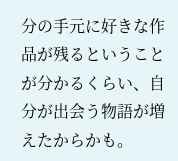分の手元に好きな作品が残るということが分かるくらい、自分が出会う物語が増えたからかも。